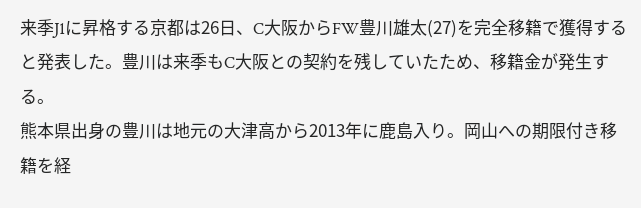来季J1に昇格する京都は26日、C大阪からFW豊川雄太(27)を完全移籍で獲得すると発表した。豊川は来季もC大阪との契約を残していたため、移籍金が発生する。
熊本県出身の豊川は地元の大津高から2013年に鹿島入り。岡山への期限付き移籍を経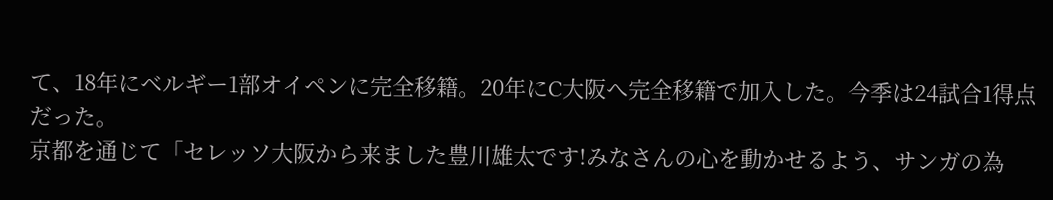て、18年にベルギー1部オイペンに完全移籍。20年にC大阪へ完全移籍で加入した。今季は24試合1得点だった。
京都を通じて「セレッソ大阪から来ました豊川雄太です!みなさんの心を動かせるよう、サンガの為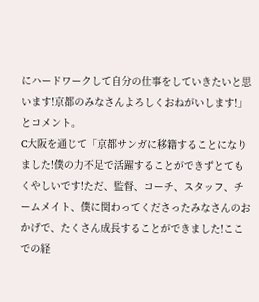にハードワークして自分の仕事をしていきたいと思います!京都のみなさんよろしくおねがいします!」とコメント。
C大阪を通じて「京都サンガに移籍することになりました!僕の力不足で活躍することができずとてもくやしいです!ただ、監督、コーチ、スタッフ、チームメイト、僕に関わってくださったみなさんのおかげで、たくさん成長することができました!ここでの経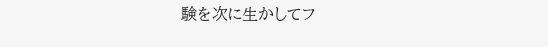験を次に生かしてフ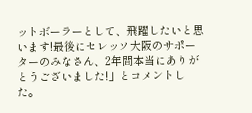ットボーラーとして、飛躍したいと思います!最後にセレッソ大阪のサポーターのみなさん、2年間本当にありがとうございました!」とコメントした。